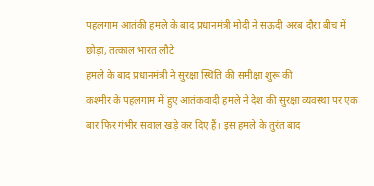पहलगाम आतंकी हमले के बाद प्रधानमंत्री मोदी ने सऊदी अरब दौरा बीच में छोड़ा, तत्काल भारत लौटे
हमले के बाद प्रधानमंत्री ने सुरक्षा स्थिति की समीक्षा शुरू की
कश्मीर के पहलगाम में हुए आतंकवादी हमले ने देश की सुरक्षा व्यवस्था पर एक बार फिर गंभीर सवाल खड़े कर दिए हैं। इस हमले के तुरंत बाद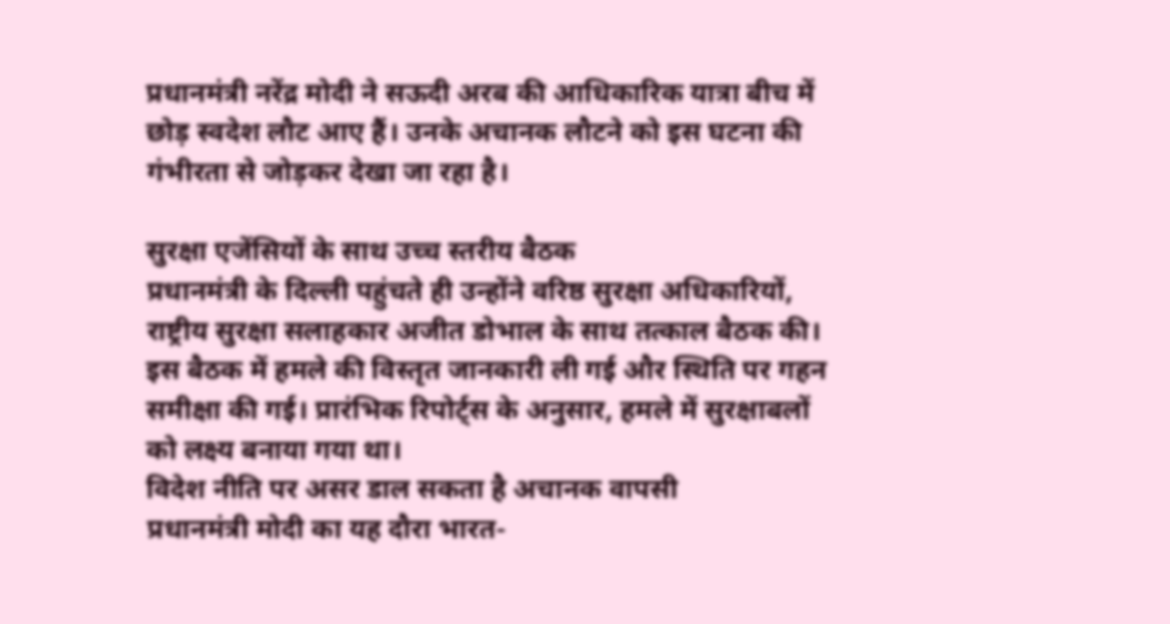प्रधानमंत्री नरेंद्र मोदी ने सऊदी अरब की आधिकारिक यात्रा बीच में छोड़ स्वदेश लौट आए हैं। उनके अचानक लौटने को इस घटना की गंभीरता से जोड़कर देखा जा रहा है।

सुरक्षा एजेंसियों के साथ उच्च स्तरीय बैठक
प्रधानमंत्री के दिल्ली पहुंचते ही उन्होंने वरिष्ठ सुरक्षा अधिकारियों, राष्ट्रीय सुरक्षा सलाहकार अजीत डोभाल के साथ तत्काल बैठक की। इस बैठक में हमले की विस्तृत जानकारी ली गई और स्थिति पर गहन समीक्षा की गई। प्रारंभिक रिपोर्ट्स के अनुसार, हमले में सुरक्षाबलों को लक्ष्य बनाया गया था।
विदेश नीति पर असर डाल सकता है अचानक वापसी
प्रधानमंत्री मोदी का यह दौरा भारत-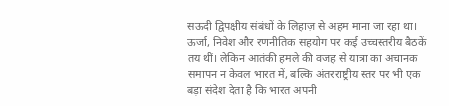सऊदी द्विपक्षीय संबंधों के लिहाज़ से अहम माना जा रहा था। ऊर्जा, निवेश और रणनीतिक सहयोग पर कई उच्चस्तरीय बैठकें तय थीं। लेकिन आतंकी हमले की वजह से यात्रा का अचानक समापन न केवल भारत में, बल्कि अंतरराष्ट्रीय स्तर पर भी एक बड़ा संदेश देता है कि भारत अपनी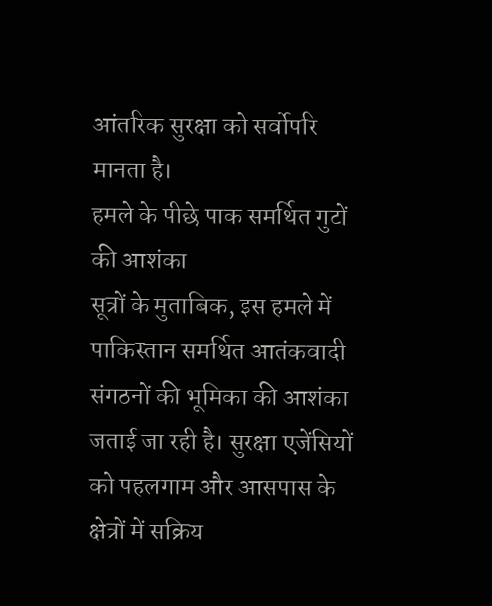आंतरिक सुरक्षा को सर्वोपरि मानता है।
हमले के पीछे पाक समर्थित गुटों की आशंका
सूत्रों के मुताबिक, इस हमले में पाकिस्तान समर्थित आतंकवादी संगठनों की भूमिका की आशंका जताई जा रही है। सुरक्षा एजेंसियों को पहलगाम और आसपास के क्षेत्रों में सक्रिय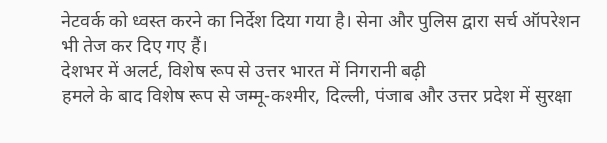नेटवर्क को ध्वस्त करने का निर्देश दिया गया है। सेना और पुलिस द्वारा सर्च ऑपरेशन भी तेज कर दिए गए हैं।
देशभर में अलर्ट, विशेष रूप से उत्तर भारत में निगरानी बढ़ी
हमले के बाद विशेष रूप से जम्मू-कश्मीर, दिल्ली, पंजाब और उत्तर प्रदेश में सुरक्षा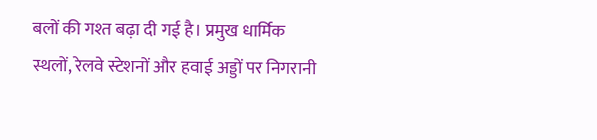बलों की गश्त बढ़ा दी गई है। प्रमुख धार्मिक स्थलों, रेलवे स्टेशनों और हवाई अड्डों पर निगरानी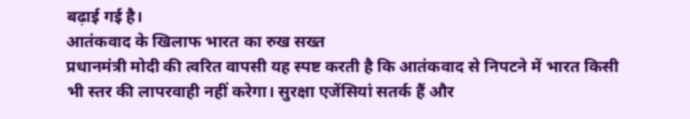बढ़ाई गई है।
आतंकवाद के खिलाफ भारत का रुख सख्त
प्रधानमंत्री मोदी की त्वरित वापसी यह स्पष्ट करती है कि आतंकवाद से निपटने में भारत किसी भी स्तर की लापरवाही नहीं करेगा। सुरक्षा एजेंसियां सतर्क हैं और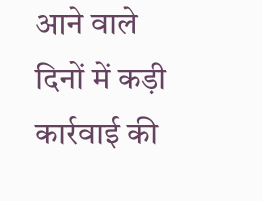आने वाले दिनों में कड़ी कार्रवाई की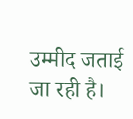उम्मीद जताई जा रही है।